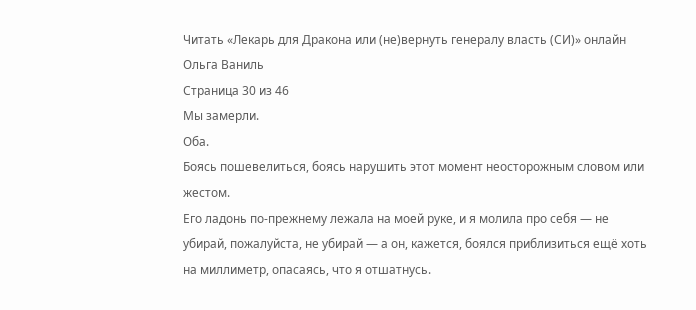Читать «Лекарь для Дракона или (не)вернуть генералу власть (СИ)» онлайн
Ольга Ваниль
Страница 30 из 46
Мы замерли.
Оба.
Боясь пошевелиться, боясь нарушить этот момент неосторожным словом или жестом.
Его ладонь по-прежнему лежала на моей руке, и я молила про себя — не убирай, пожалуйста, не убирай — а он, кажется, боялся приблизиться ещё хоть на миллиметр, опасаясь, что я отшатнусь.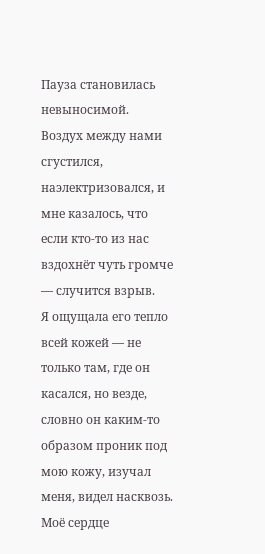Пауза становилась невыносимой.
Воздух между нами сгустился, наэлектризовался, и мне казалось, что если кто-то из нас вздохнёт чуть громче — случится взрыв.
Я ощущала его тепло всей кожей — не только там, где он касался, но везде, словно он каким-то образом проник под мою кожу, изучал меня, видел насквозь.
Моё сердце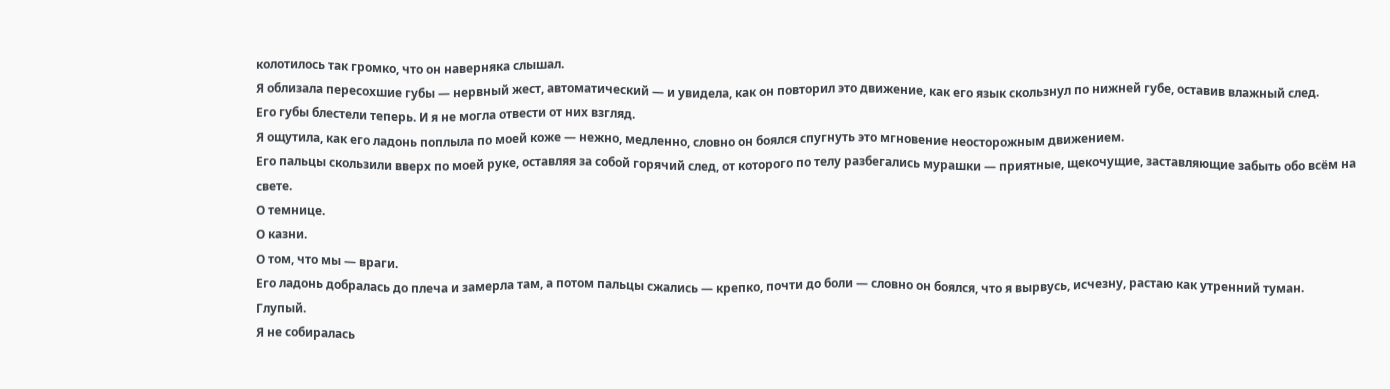колотилось так громко, что он наверняка слышал.
Я облизала пересохшие губы — нервный жест, автоматический — и увидела, как он повторил это движение, как его язык скользнул по нижней губе, оставив влажный след.
Его губы блестели теперь. И я не могла отвести от них взгляд.
Я ощутила, как его ладонь поплыла по моей коже — нежно, медленно, словно он боялся спугнуть это мгновение неосторожным движением.
Его пальцы скользили вверх по моей руке, оставляя за собой горячий след, от которого по телу разбегались мурашки — приятные, щекочущие, заставляющие забыть обо всём на свете.
О темнице.
О казни.
О том, что мы — враги.
Его ладонь добралась до плеча и замерла там, а потом пальцы сжались — крепко, почти до боли — словно он боялся, что я вырвусь, исчезну, растаю как утренний туман.
Глупый.
Я не собиралась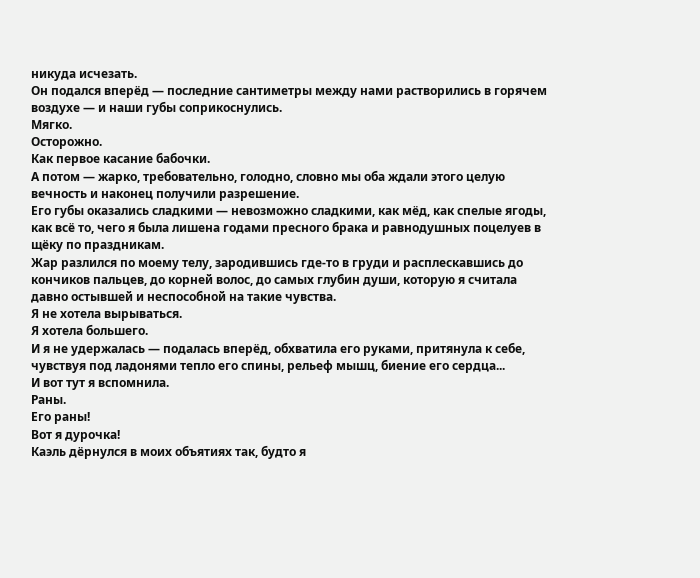никуда исчезать.
Он подался вперёд — последние сантиметры между нами растворились в горячем воздухе — и наши губы соприкоснулись.
Мягко.
Осторожно.
Как первое касание бабочки.
А потом — жарко, требовательно, голодно, словно мы оба ждали этого целую вечность и наконец получили разрешение.
Его губы оказались сладкими — невозможно сладкими, как мёд, как спелые ягоды, как всё то, чего я была лишена годами пресного брака и равнодушных поцелуев в щёку по праздникам.
Жар разлился по моему телу, зародившись где-то в груди и расплескавшись до кончиков пальцев, до корней волос, до самых глубин души, которую я считала давно остывшей и неспособной на такие чувства.
Я не хотела вырываться.
Я хотела большего.
И я не удержалась — подалась вперёд, обхватила его руками, притянула к себе, чувствуя под ладонями тепло его спины, рельеф мышц, биение его сердца...
И вот тут я вспомнила.
Раны.
Его раны!
Вот я дурочка!
Каэль дёрнулся в моих объятиях так, будто я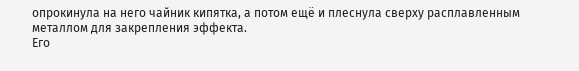опрокинула на него чайник кипятка, а потом ещё и плеснула сверху расплавленным металлом для закрепления эффекта.
Его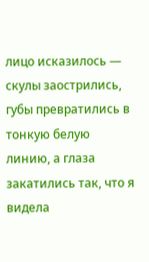лицо исказилось — скулы заострились, губы превратились в тонкую белую линию, а глаза закатились так, что я видела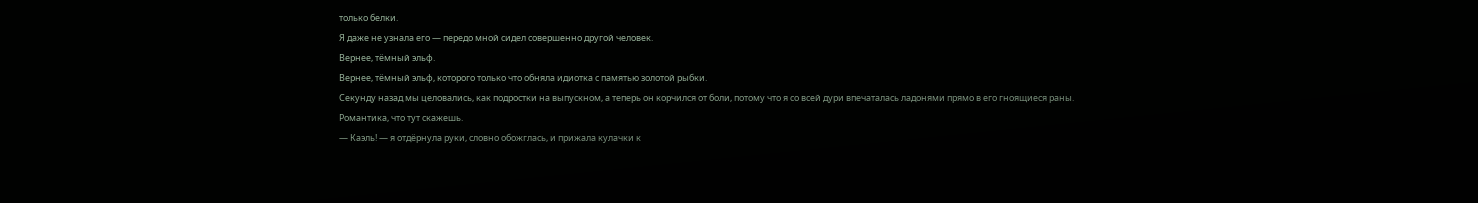только белки.
Я даже не узнала его — передо мной сидел совершенно другой человек.
Вернее, тёмный эльф.
Вернее, тёмный эльф, которого только что обняла идиотка с памятью золотой рыбки.
Секунду назад мы целовались, как подростки на выпускном, а теперь он корчился от боли, потому что я со всей дури впечаталась ладонями прямо в его гноящиеся раны.
Романтика, что тут скажешь.
— Каэль! — я отдёрнула руки, словно обожглась, и прижала кулачки к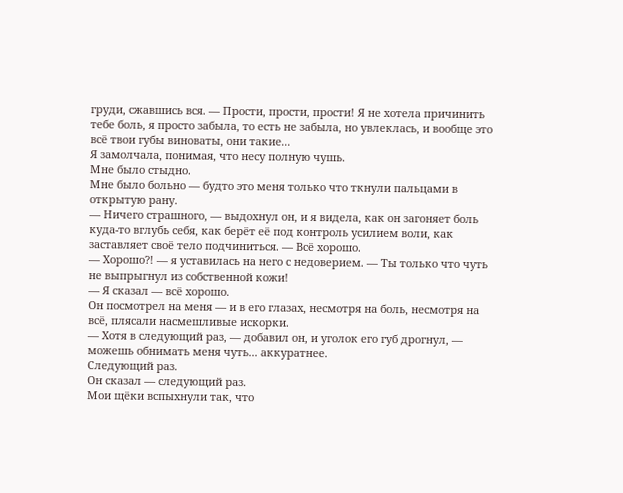груди, сжавшись вся. — Прости, прости, прости! Я не хотела причинить тебе боль, я просто забыла, то есть не забыла, но увлеклась, и вообще это всё твои губы виноваты, они такие...
Я замолчала, понимая, что несу полную чушь.
Мне было стыдно.
Мне было больно — будто это меня только что ткнули пальцами в открытую рану.
— Ничего страшного, — выдохнул он, и я видела, как он загоняет боль куда-то вглубь себя, как берёт её под контроль усилием воли, как заставляет своё тело подчиниться. — Всё хорошо.
— Хорошо?! — я уставилась на него с недоверием. — Ты только что чуть не выпрыгнул из собственной кожи!
— Я сказал — всё хорошо.
Он посмотрел на меня — и в его глазах, несмотря на боль, несмотря на всё, плясали насмешливые искорки.
— Хотя в следующий раз, — добавил он, и уголок его губ дрогнул, — можешь обнимать меня чуть... аккуратнее.
Следующий раз.
Он сказал — следующий раз.
Мои щёки вспыхнули так, что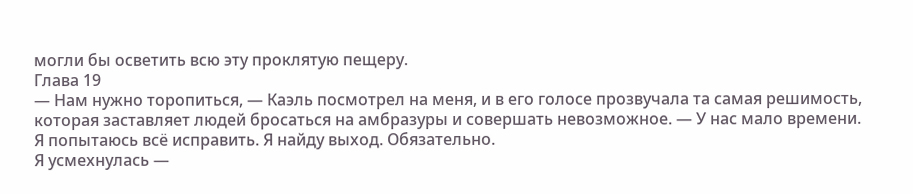могли бы осветить всю эту проклятую пещеру.
Глава 19
— Нам нужно торопиться, — Каэль посмотрел на меня, и в его голосе прозвучала та самая решимость, которая заставляет людей бросаться на амбразуры и совершать невозможное. — У нас мало времени. Я попытаюсь всё исправить. Я найду выход. Обязательно.
Я усмехнулась —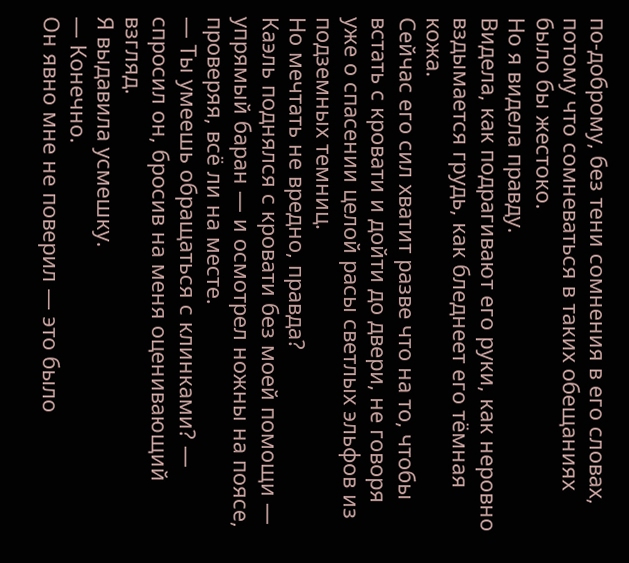по-доброму, без тени сомнения в его словах, потому что сомневаться в таких обещаниях было бы жестоко.
Но я видела правду.
Видела, как подрагивают его руки, как неровно вздымается грудь, как бледнеет его тёмная кожа.
Сейчас его сил хватит разве что на то, чтобы встать с кровати и дойти до двери, не говоря уже о спасении целой расы светлых эльфов из подземных темниц.
Но мечтать не вредно, правда?
Каэль поднялся с кровати без моей помощи — упрямый баран — и осмотрел ножны на поясе, проверяя, всё ли на месте.
— Ты умеешь обращаться с клинками? — спросил он, бросив на меня оценивающий взгляд.
Я выдавила усмешку.
— Конечно.
Он явно мне не поверил — это было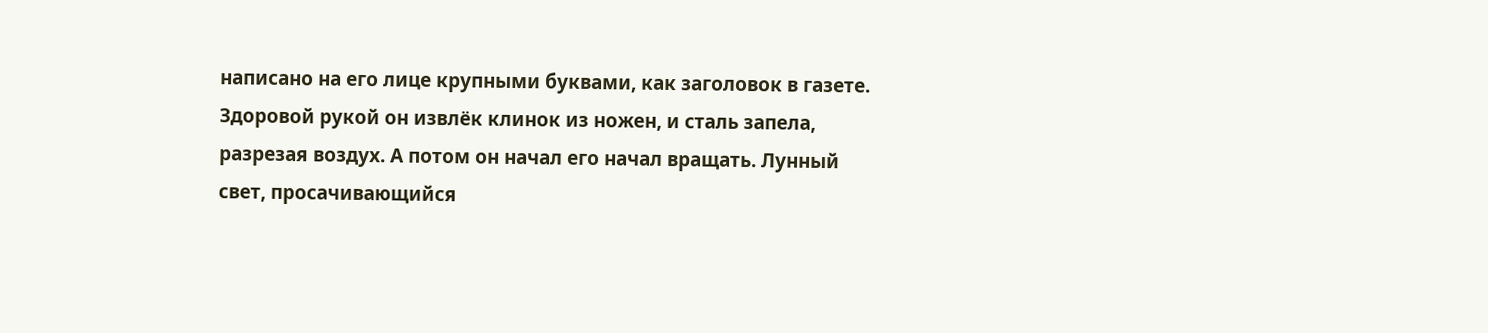написано на его лице крупными буквами, как заголовок в газете.
Здоровой рукой он извлёк клинок из ножен, и сталь запела, разрезая воздух. А потом он начал его начал вращать. Лунный свет, просачивающийся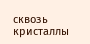сквозь кристаллы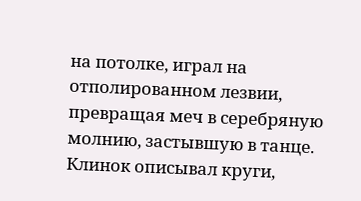на потолке, играл на отполированном лезвии, превращая меч в серебряную молнию, застывшую в танце.
Клинок описывал круги,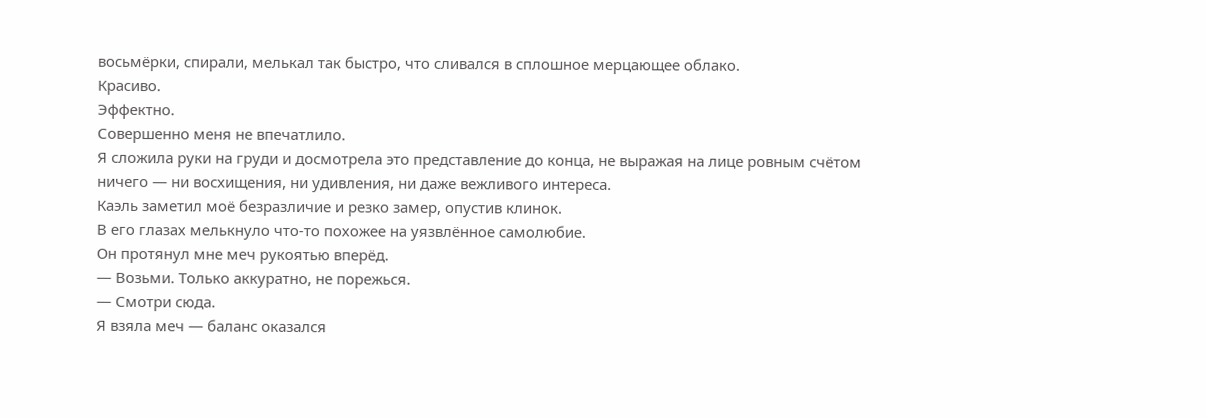восьмёрки, спирали, мелькал так быстро, что сливался в сплошное мерцающее облако.
Красиво.
Эффектно.
Совершенно меня не впечатлило.
Я сложила руки на груди и досмотрела это представление до конца, не выражая на лице ровным счётом ничего — ни восхищения, ни удивления, ни даже вежливого интереса.
Каэль заметил моё безразличие и резко замер, опустив клинок.
В его глазах мелькнуло что-то похожее на уязвлённое самолюбие.
Он протянул мне меч рукоятью вперёд.
— Возьми. Только аккуратно, не порежься.
— Смотри сюда.
Я взяла меч — баланс оказался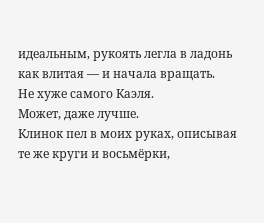идеальным, рукоять легла в ладонь как влитая — и начала вращать.
Не хуже самого Каэля.
Может, даже лучше.
Клинок пел в моих руках, описывая те же круги и восьмёрки,